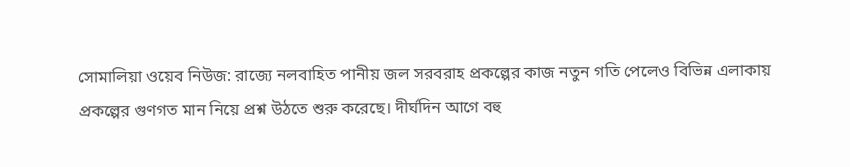সোমালিয়া ওয়েব নিউজ: রাজ্যে নলবাহিত পানীয় জল সরবরাহ প্রকল্পের কাজ নতুন গতি পেলেও বিভিন্ন এলাকায় প্রকল্পের গুণগত মান নিয়ে প্রশ্ন উঠতে শুরু করেছে। দীর্ঘদিন আগে বহু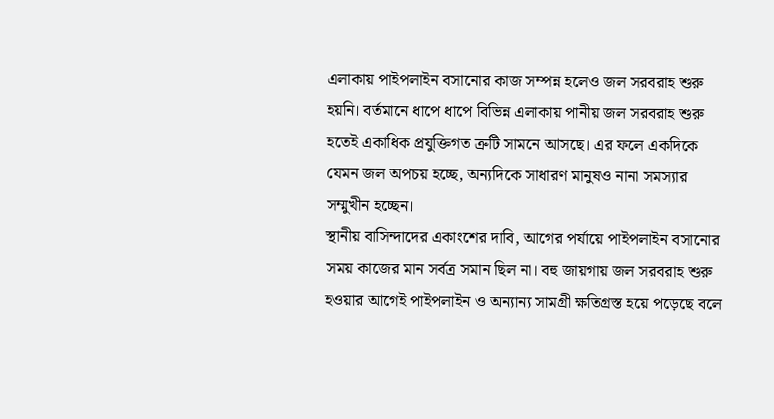এলাকায় পাইপলাইন বসানোর কাজ সম্পন্ন হলেও জল সরবরাহ শুরু হয়নি। বর্তমানে ধাপে ধাপে বিভিন্ন এলাকায় পানীয় জল সরবরাহ শুরু হতেই একাধিক প্রযুক্তিগত ত্রুটি সামনে আসছে। এর ফলে একদিকে যেমন জল অপচয় হচ্ছে, অন্যদিকে সাধারণ মানুষও নানা সমস্যার সম্মুখীন হচ্ছেন।
স্থানীয় বাসিন্দাদের একাংশের দাবি, আগের পর্যায়ে পাইপলাইন বসানোর সময় কাজের মান সর্বত্র সমান ছিল না। বহু জায়গায় জল সরবরাহ শুরু হওয়ার আগেই পাইপলাইন ও অন্যান্য সামগ্রী ক্ষতিগ্রস্ত হয়ে পড়েছে বলে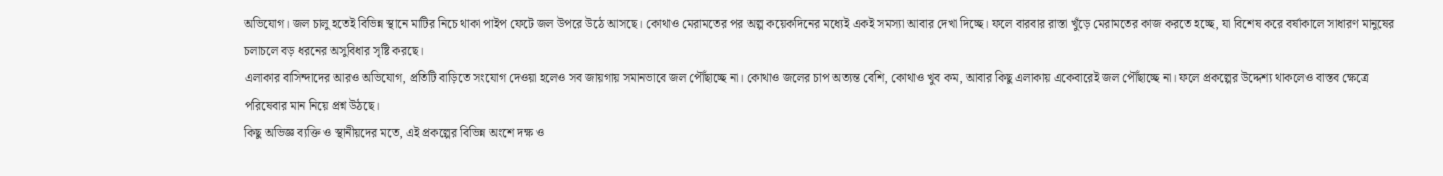অভিযোগ। জল চালু হতেই বিভিন্ন স্থানে মাটির নিচে থাকা পাইপ ফেটে জল উপরে উঠে আসছে। কোথাও মেরামতের পর অল্প কয়েকদিনের মধ্যেই একই সমস্যা আবার দেখা দিচ্ছে। ফলে বারবার রাস্তা খুঁড়ে মেরামতের কাজ করতে হচ্ছে, যা বিশেষ করে বর্ষাকালে সাধারণ মানুষের চলাচলে বড় ধরনের অসুবিধার সৃষ্টি করছে।
এলাকার বাসিন্দাদের আরও অভিযোগ, প্রতিটি বাড়িতে সংযোগ দেওয়া হলেও সব জায়গায় সমানভাবে জল পৌঁছাচ্ছে না। কোথাও জলের চাপ অত্যন্ত বেশি, কোথাও খুব কম, আবার কিছু এলাকায় একেবারেই জল পৌঁছাচ্ছে না। ফলে প্রকল্পের উদ্দেশ্য থাকলেও বাস্তব ক্ষেত্রে পরিষেবার মান নিয়ে প্রশ্ন উঠছে।
কিছু অভিজ্ঞ ব্যক্তি ও স্থানীয়দের মতে, এই প্রকল্পের বিভিন্ন অংশে দক্ষ ও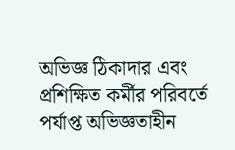অভিজ্ঞ ঠিকাদার এবং প্রশিক্ষিত কর্মীর পরিবর্তে পর্যাপ্ত অভিজ্ঞতাহীন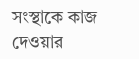সংস্থাকে কাজ দেওয়ার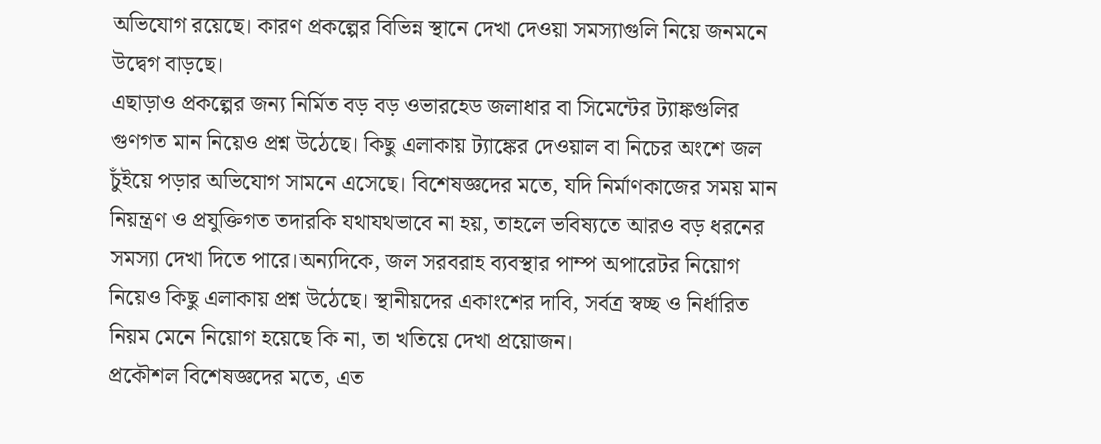অভিযোগ রয়েছে। কারণ প্রকল্পের বিভিন্ন স্থানে দেখা দেওয়া সমস্যাগুলি নিয়ে জনমনে উদ্বেগ বাড়ছে।
এছাড়াও প্রকল্পের জন্য নির্মিত বড় বড় ওভারহেড জলাধার বা সিমেন্টের ট্যাঙ্কগুলির গুণগত মান নিয়েও প্রশ্ন উঠেছে। কিছু এলাকায় ট্যাঙ্কের দেওয়াল বা নিচের অংশে জল চুঁইয়ে পড়ার অভিযোগ সামনে এসেছে। বিশেষজ্ঞদের মতে, যদি নির্মাণকাজের সময় মান নিয়ন্ত্রণ ও প্রযুক্তিগত তদারকি যথাযথভাবে না হয়, তাহলে ভবিষ্যতে আরও বড় ধরনের সমস্যা দেখা দিতে পারে।অন্যদিকে, জল সরবরাহ ব্যবস্থার পাম্প অপারেটর নিয়োগ নিয়েও কিছু এলাকায় প্রশ্ন উঠেছে। স্থানীয়দের একাংশের দাবি, সর্বত্র স্বচ্ছ ও নির্ধারিত নিয়ম মেনে নিয়োগ হয়েছে কি না, তা খতিয়ে দেখা প্রয়োজন।
প্রকৌশল বিশেষজ্ঞদের মতে, এত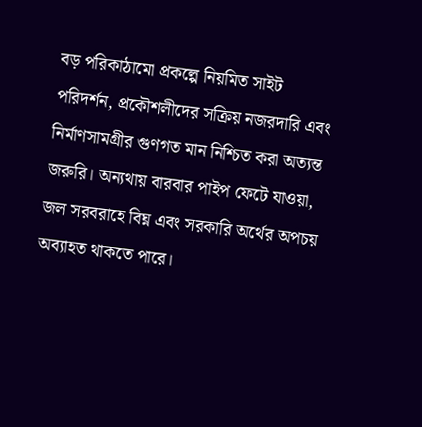বড় পরিকাঠামো প্রকল্পে নিয়মিত সাইট পরিদর্শন, প্রকৌশলীদের সক্রিয় নজরদারি এবং নির্মাণসামগ্রীর গুণগত মান নিশ্চিত করা অত্যন্ত জরুরি। অন্যথায় বারবার পাইপ ফেটে যাওয়া, জল সরবরাহে বিঘ্ন এবং সরকারি অর্থের অপচয় অব্যাহত থাকতে পারে।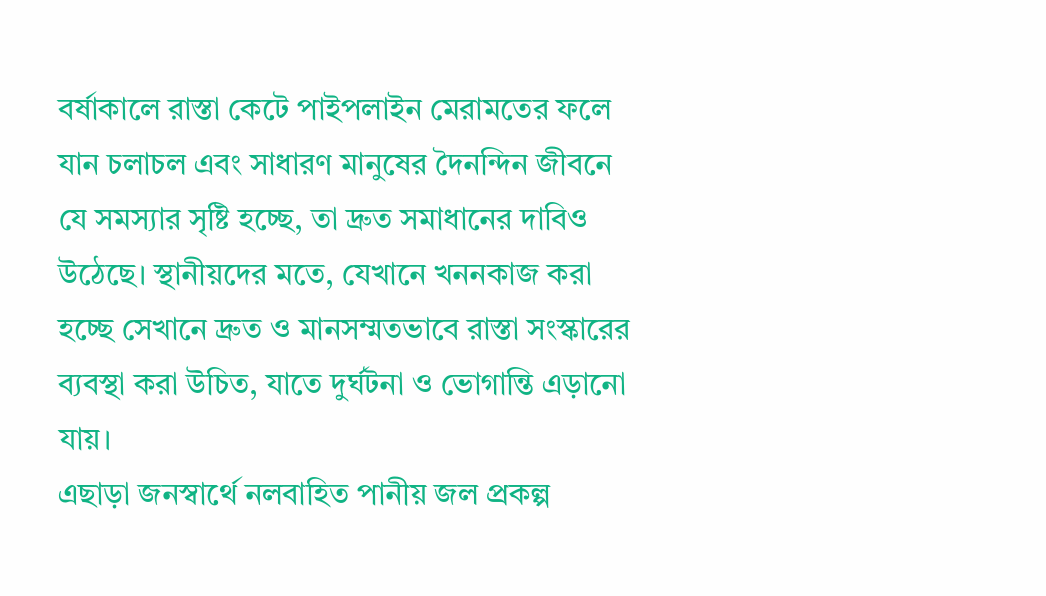বর্ষাকালে রাস্তা কেটে পাইপলাইন মেরামতের ফলে যান চলাচল এবং সাধারণ মানুষের দৈনন্দিন জীবনে যে সমস্যার সৃষ্টি হচ্ছে, তা দ্রুত সমাধানের দাবিও উঠেছে। স্থানীয়দের মতে, যেখানে খননকাজ করা হচ্ছে সেখানে দ্রুত ও মানসম্মতভাবে রাস্তা সংস্কারের ব্যবস্থা করা উচিত, যাতে দুর্ঘটনা ও ভোগান্তি এড়ানো যায়।
এছাড়া জনস্বার্থে নলবাহিত পানীয় জল প্রকল্প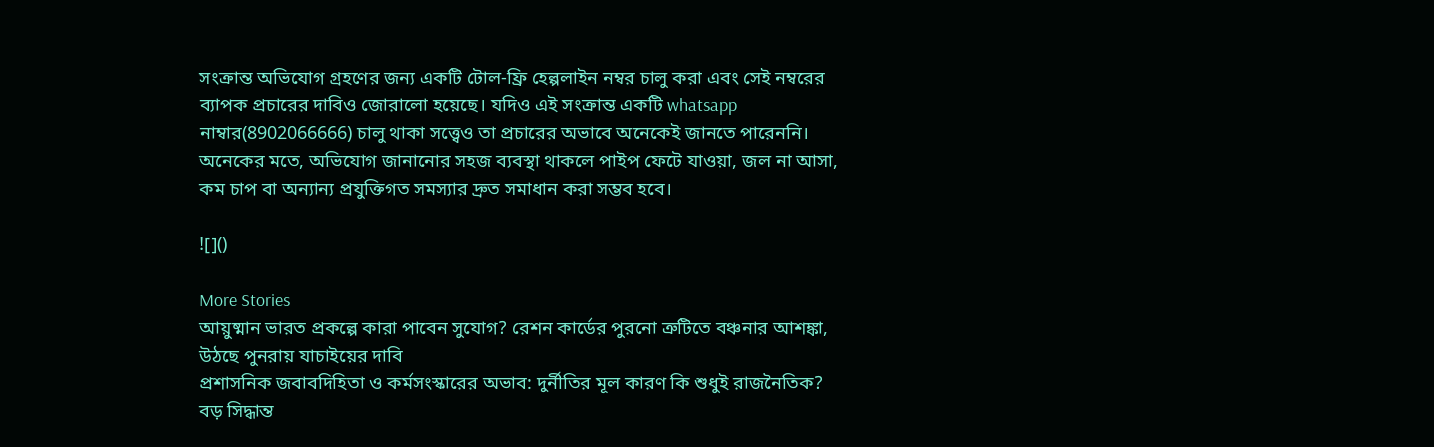সংক্রান্ত অভিযোগ গ্রহণের জন্য একটি টোল-ফ্রি হেল্পলাইন নম্বর চালু করা এবং সেই নম্বরের ব্যাপক প্রচারের দাবিও জোরালো হয়েছে। যদিও এই সংক্রান্ত একটি whatsapp নাম্বার(8902066666) চালু থাকা সত্ত্বেও তা প্রচারের অভাবে অনেকেই জানতে পারেননি। অনেকের মতে, অভিযোগ জানানোর সহজ ব্যবস্থা থাকলে পাইপ ফেটে যাওয়া, জল না আসা, কম চাপ বা অন্যান্য প্রযুক্তিগত সমস্যার দ্রুত সমাধান করা সম্ভব হবে।

![]()

More Stories
আয়ুষ্মান ভারত প্রকল্পে কারা পাবেন সুযোগ? রেশন কার্ডের পুরনো ত্রুটিতে বঞ্চনার আশঙ্কা, উঠছে পুনরায় যাচাইয়ের দাবি
প্রশাসনিক জবাবদিহিতা ও কর্মসংস্কারের অভাব: দুর্নীতির মূল কারণ কি শুধুই রাজনৈতিক?
বড় সিদ্ধান্ত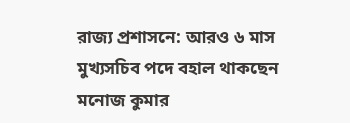রাজ্য প্রশাসনে: আরও ৬ মাস মুখ্যসচিব পদে বহাল থাকছেন মনোজ কুমার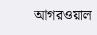আগরওয়াল